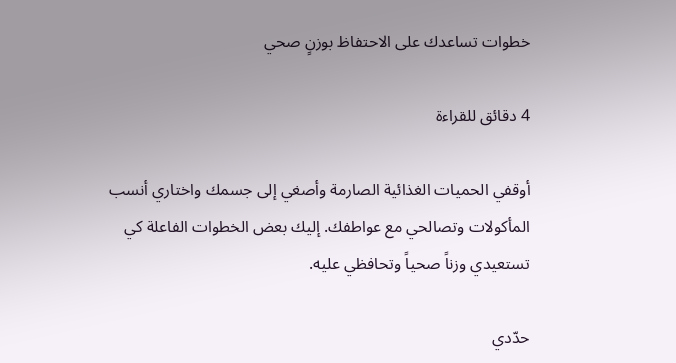خطوات تساعدك على الاحتفاظ بوزنٍ صحي

4 دقائق للقراءة

أوقفي الحميات الغذائية الصارمة وأصغي إلى جسمك واختاري أنسب المأكولات وتصالحي مع عواطفك. إليك بعض الخطوات الفاعلة كي تستعيدي وزناً صحياً وتحافظي عليه.

حدّدي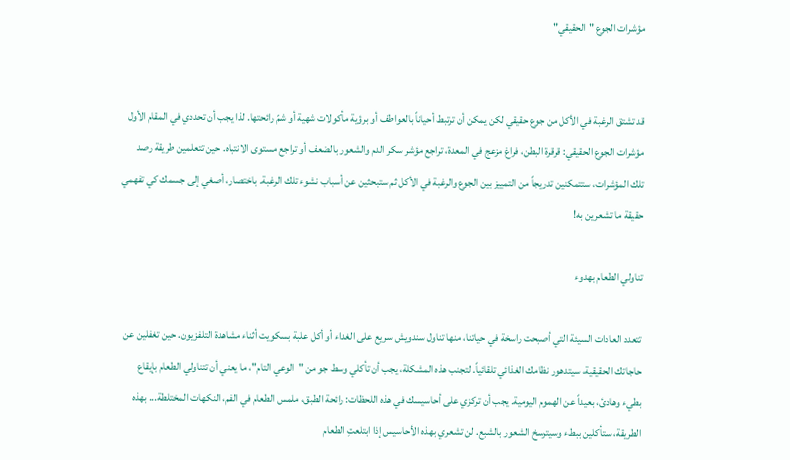مؤشرات الجوع "الحقيقي"


قد تشتق الرغبة في الأكل من جوع حقيقي لكن يمكن أن ترتبط أحياناً بالعواطف أو برؤية مأكولات شهية أو شمّ رائحتها. لذا يجب أن تحددي في المقام الأول مؤشرات الجوع الحقيقي: قرقرة البطن، فراغ مزعج في المعدة، تراجع مؤشر سكر الدم والشعور بالضعف أو تراجع مستوى الانتباه. حين تتعلمين طريقة رصد تلك المؤشرات، ستتمكنين تدريجاً من التمييز بين الجوع والرغبة في الأكل ثم ستبحثين عن أسباب نشوء تلك الرغبة. باختصار، أصغي إلى جسمك كي تفهمي حقيقة ما تشعرين به!

تناولي الطعام بهدوء

تتعدد العادات السيئة التي أصبحت راسخة في حياتنا، منها تناول سندويش سريع على الغداء أو أكل علبة بسكويت أثناء مشاهدة التلفزيون. حين تغفلين عن حاجاتك الحقيقية، سيتدهور نظامك الغذائي تلقائياً. لتجنب هذه المشكلة، يجب أن تأكلي وسط جو من "الوعي التام"، ما يعني أن تتناولي الطعام بإيقاع بطيء وهادئ، بعيداً عن الهموم اليومية. يجب أن تركزي على أحاسيسك في هذه اللحظات: رائحة الطبق، ملمس الطعام في الفم، النكهات المختلطة... بهذه الطريقة، ستأكلين ببطء وسيترسخ الشعور بالشبع. لن تشعري بهذه الأحاسيس إذا ابتلعتِ الطعام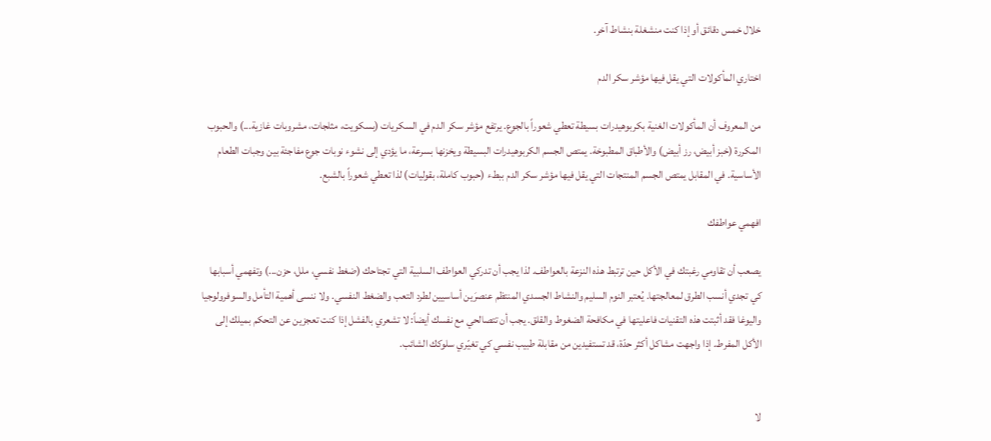خلال خمس دقائق أو إذا كنت منشغلة بنشاط آخر.

اختاري المأكولات التي يقل فيها مؤشر سكر الدم

من المعروف أن المأكولات الغنية بكربوهيدرات بسيطة تعطي شعوراً بالجوع. يرتفع مؤشر سكر الدم في السكريات (بسكويت، مثلجات، مشروبات غازية...) والحبوب المكررة (خبز أبيض، رز أبيض) والأطباق المطبوخة. يمتص الجسم الكربوهيدرات البسيطة ويخزنها بسرعة، ما يؤدي إلى نشوء نوبات جوع مفاجئة بين وجبات الطعام الأساسية. في المقابل يمتص الجسم المنتجات التي يقل فيها مؤشر سكر الدم ببطء (حبوب كاملة، بقوليات) لذا تعطي شعوراً بالشبع.

افهمي عواطفك

يصعب أن تقاومي رغبتك في الأكل حين ترتبط هذه النزعة بالعواطف. لذا يجب أن تدركي العواطف السلبية التي تجتاحك (ضغط نفسي، ملل، حزن...) وتفهمي أسبابها كي تجدي أنسب الطرق لمعالجتها. يُعتبر النوم السليم والنشاط الجسدي المنتظم عنصرَين أساسيين لطرد التعب والضغط النفسي. ولا ننسى أهمية التأمل والسوفرولوجيا واليوغا فقد أثبتت هذه التقنيات فاعليتها في مكافحة الضغوط والقلق. يجب أن تتصالحي مع نفسك أيضاً: لا تشعري بالفشل إذا كنت تعجزين عن التحكم بميلك إلى الأكل المفرط. إذا واجهت مشاكل أكثر حدّة، قد تستفيدين من مقابلة طبيب نفسي كي تغيّري سلوكك الشائب.


لا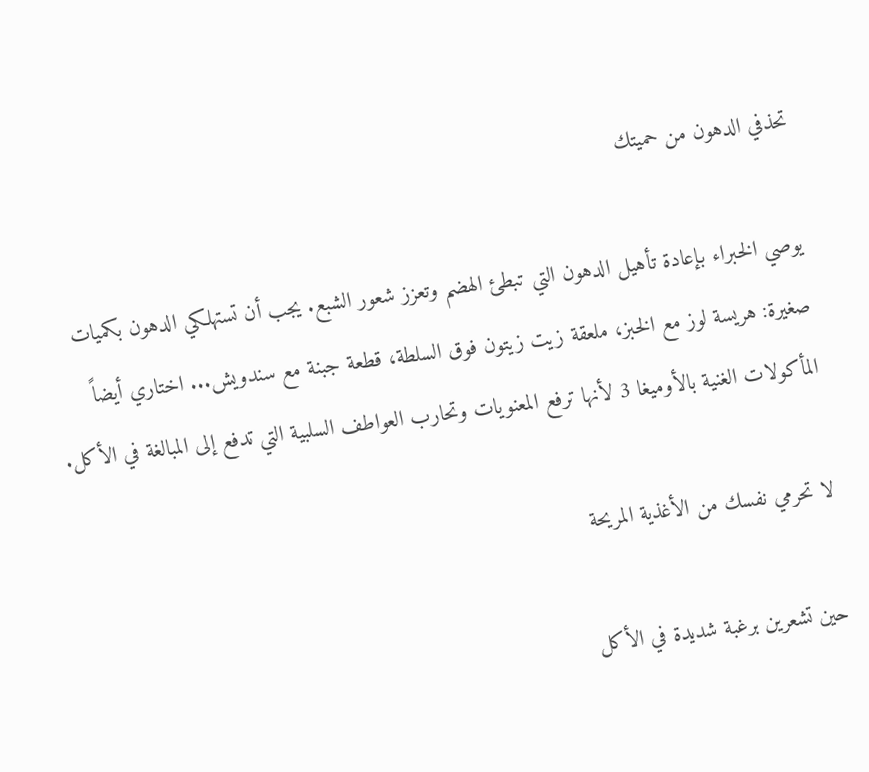تحذفي الدهون من حميتك

يوصي الخبراء بإعادة تأهيل الدهون التي تبطئ الهضم وتعزز شعور الشبع. يجب أن تستهلكي الدهون بكميات صغيرة: هريسة لوز مع الخبز، ملعقة زيت زيتون فوق السلطة، قطعة جبنة مع سندويش... اختاري أيضاً المأكولات الغنية بالأوميغا 3 لأنها ترفع المعنويات وتحارب العواطف السلبية التي تدفع إلى المبالغة في الأكل.

لا تحرمي نفسك من الأغذية المريحة

حين تشعرين برغبة شديدة في الأكل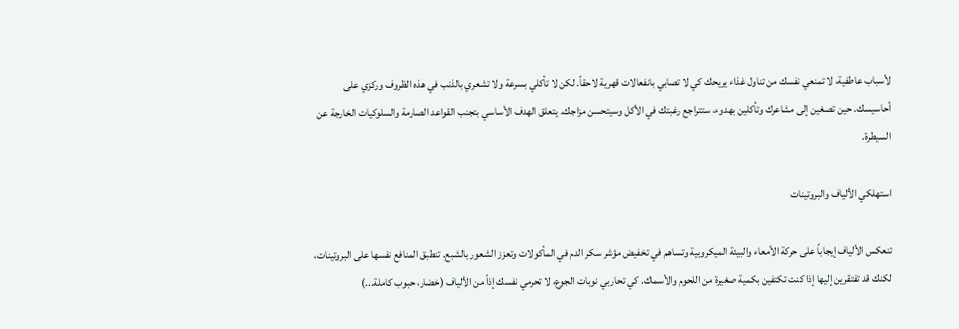لأسباب عاطفية، لا تمنعي نفسك من تناول غذاء يريحك كي لا تصابي بانفعالات قهرية لاحقاً. لكن لا تأكلي بسرعة ولا تشعري بالذنب في هذه الظروف وركزي على أحاسيسك. حين تصغين إلى مشاعرك وتأكلين بهدوء، ستتراجع رغبتك في الأكل وسيتحسن مزاجك. يتعلق الهدف الأساسي بتجنب القواعد الصارمة والسلوكيات الخارجة عن السيطرة.

استهلكي الألياف والبروتينات

تنعكس الألياف إيجاباً على حركة الأمعاء والبيئة الميكروبية وتساهم في تخفيض مؤشر سكر الدم في المأكولات وتعزز الشعور بالشبع. تنطبق المنافع نفسها على البروتينات، لكنك قد تفتقرين إليها إذا كنت تكتفين بكمية صغيرة من اللحوم والأسماك. كي تحاربي نوبات الجوع، لا تحرمي نفسك إذاً من الألياف (خضار، حبوب كاملة...)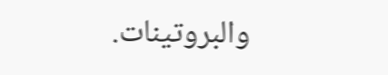والبروتينات.